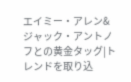エイミー・アレン&ジャック・アントノフとの黄金タッグ|トレンドを取り込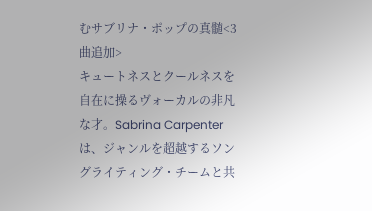むサブリナ・ポップの真髄<3曲追加>
キュートネスとクールネスを自在に操るヴォーカルの非凡な才。Sabrina Carpenterは、ジャンルを超越するソングライティング・チームと共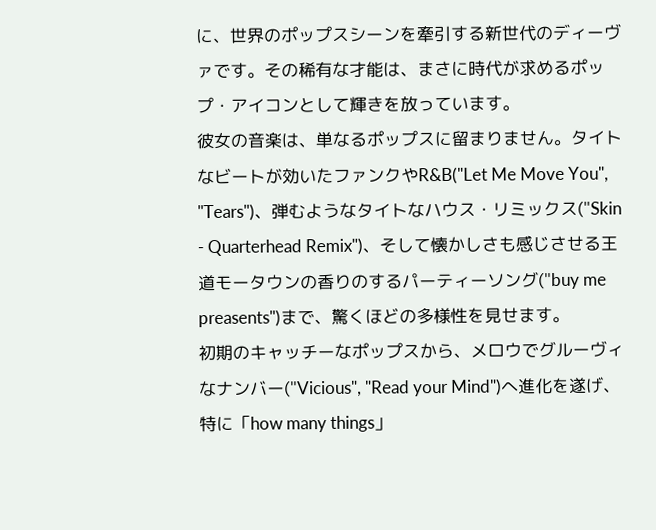に、世界のポップスシーンを牽引する新世代のディーヴァです。その稀有な才能は、まさに時代が求めるポップ・アイコンとして輝きを放っています。
彼女の音楽は、単なるポップスに留まりません。タイトなビートが効いたファンクやR&B("Let Me Move You", "Tears")、弾むようなタイトなハウス・リミックス("Skin - Quarterhead Remix")、そして懐かしさも感じさせる王道モータウンの香りのするパーティーソング("buy me preasents")まで、驚くほどの多様性を見せます。
初期のキャッチーなポップスから、メロウでグルーヴィなナンバー("Vicious", "Read your Mind")へ進化を遂げ、特に「how many things」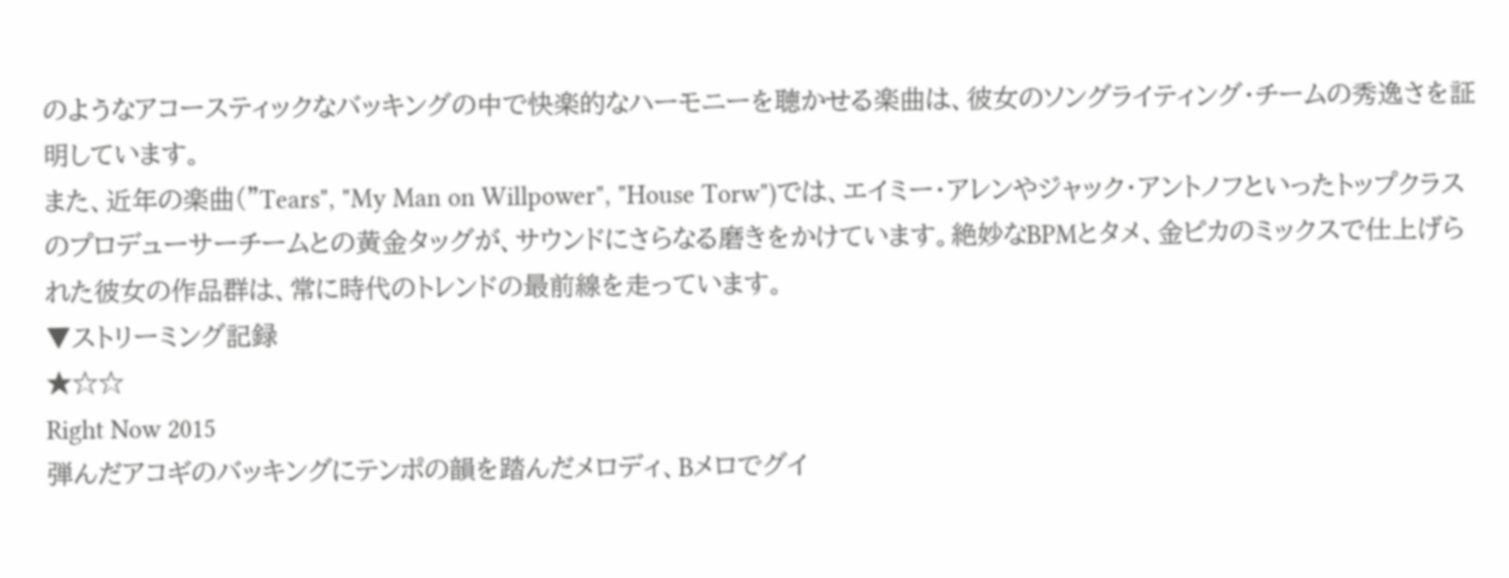のようなアコースティックなバッキングの中で快楽的なハーモニーを聴かせる楽曲は、彼女のソングライティング・チームの秀逸さを証明しています。
また、近年の楽曲("Tears", "My Man on Willpower", "House Torw")では、エイミー・アレンやジャック・アントノフといったトップクラスのプロデューサーチームとの黄金タッグが、サウンドにさらなる磨きをかけています。絶妙なBPMとタメ、金ピカのミックスで仕上げられた彼女の作品群は、常に時代のトレンドの最前線を走っています。
▼ストリーミング記録
★☆☆
Right Now 2015
弾んだアコギのバッキングにテンポの韻を踏んだメロディ、Bメロでグイ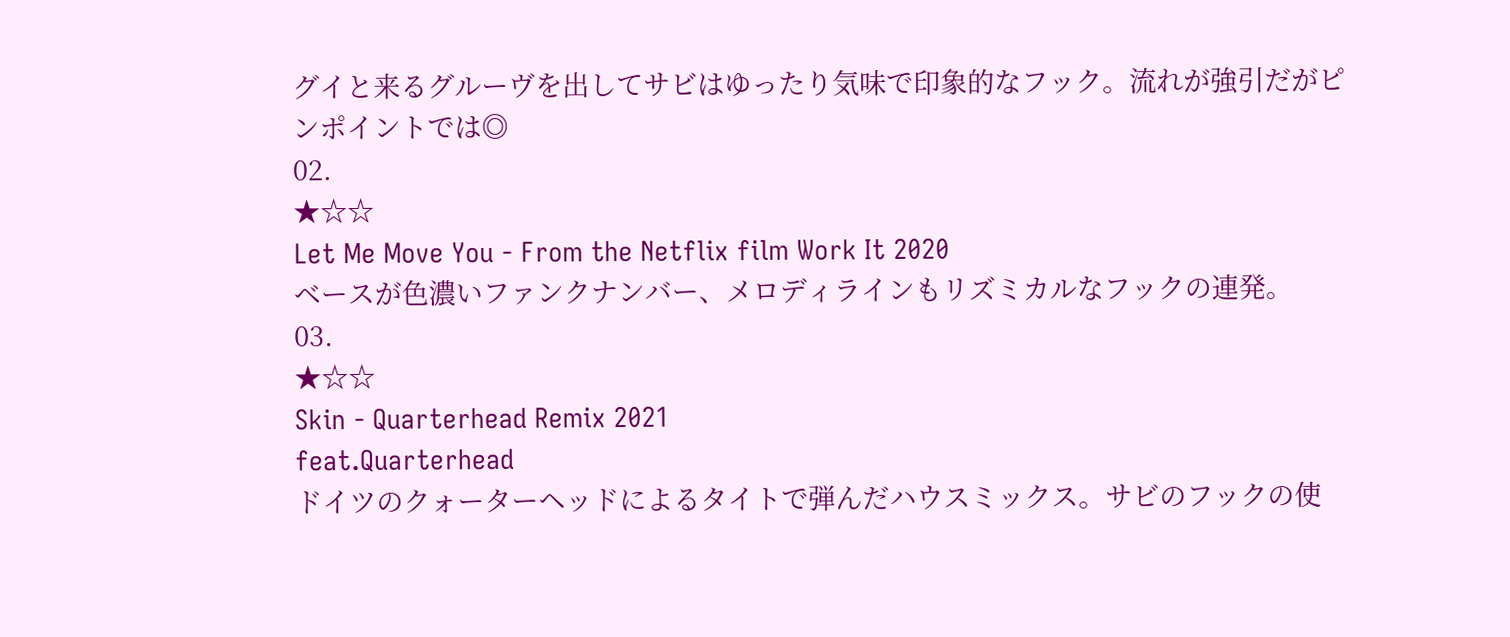グイと来るグルーヴを出してサビはゆったり気味で印象的なフック。流れが強引だがピンポイントでは◎
02.
★☆☆
Let Me Move You - From the Netflix film Work It 2020
ベースが色濃いファンクナンバー、メロディラインもリズミカルなフックの連発。
03.
★☆☆
Skin - Quarterhead Remix 2021
feat.Quarterhead
ドイツのクォーターヘッドによるタイトで弾んだハウスミックス。サビのフックの使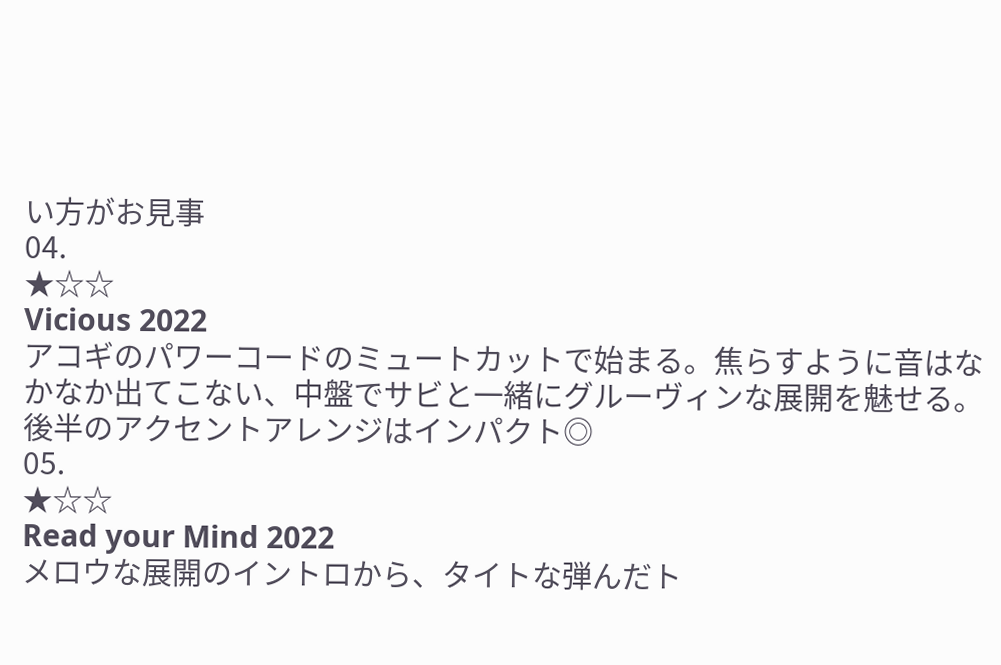い方がお見事
04.
★☆☆
Vicious 2022
アコギのパワーコードのミュートカットで始まる。焦らすように音はなかなか出てこない、中盤でサビと一緒にグルーヴィンな展開を魅せる。後半のアクセントアレンジはインパクト◎
05.
★☆☆
Read your Mind 2022
メロウな展開のイントロから、タイトな弾んだト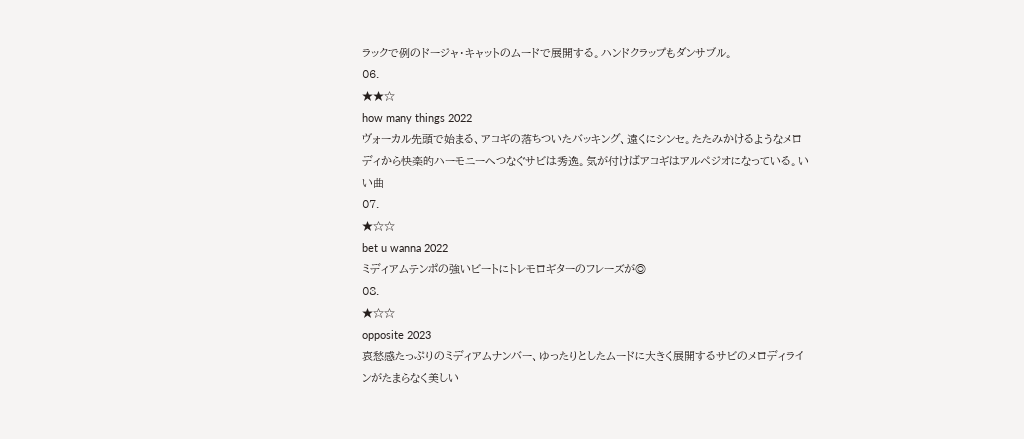ラックで例のドージャ・キャットのムードで展開する。ハンドクラップもダンサブル。
06.
★★☆
how many things 2022
ヴォーカル先頭で始まる、アコギの落ちついたバッキング、遠くにシンセ。たたみかけるようなメロディから快楽的ハーモニーへつなぐサビは秀逸。気が付けばアコギはアルペジオになっている。いい曲
07.
★☆☆
bet u wanna 2022
ミディアムテンポの強いビートにトレモロギターのフレーズが◎
08.
★☆☆
opposite 2023
哀愁感たっぷりのミディアムナンバー、ゆったりとしたムードに大きく展開するサビのメロディラインがたまらなく美しい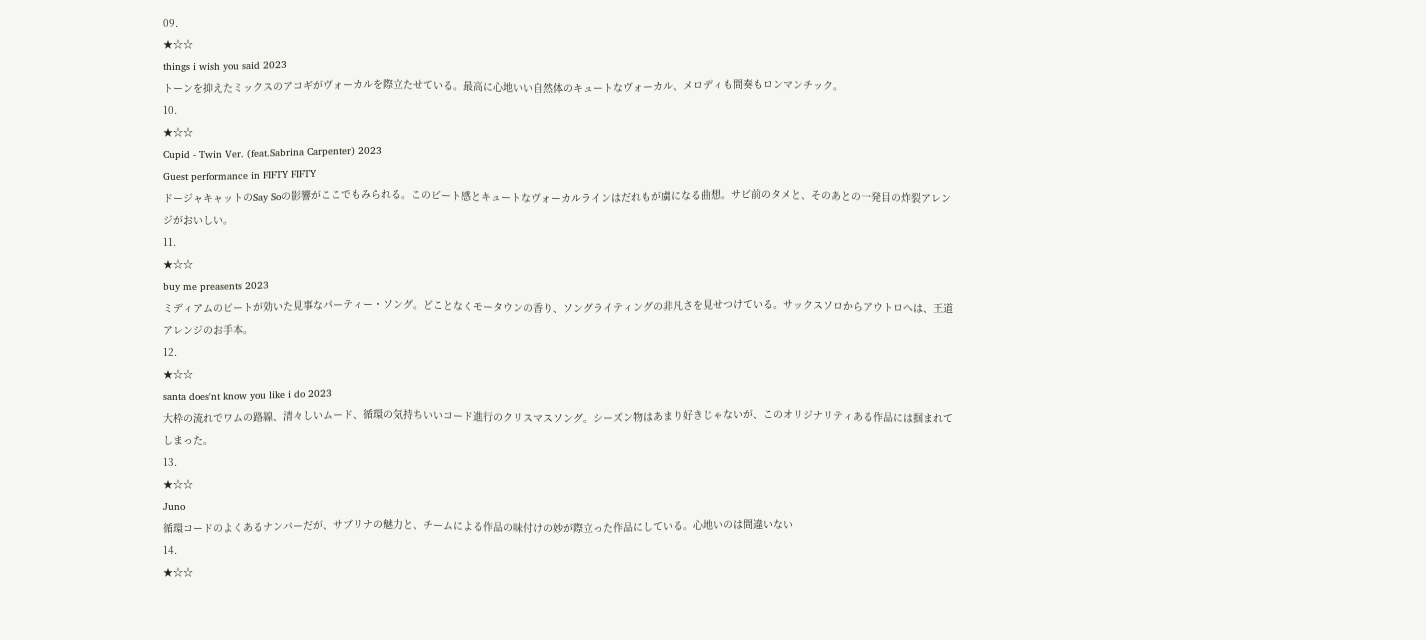09.
★☆☆
things i wish you said 2023
トーンを抑えたミックスのアコギがヴォーカルを際立たせている。最高に心地いい自然体のキュートなヴォーカル、メロディも間奏もロンマンチック。
10.
★☆☆
Cupid - Twin Ver. (feat.Sabrina Carpenter) 2023
Guest performance in FIFTY FIFTY
ドージャキャットのSay Soの影響がここでもみられる。このビート感とキュートなヴォーカルラインはだれもが虜になる曲想。サビ前のタメと、そのあとの一発目の炸裂アレンジがおいしい。
11.
★☆☆
buy me preasents 2023
ミディアムのビートが効いた見事なパーティー・ソング。どことなくモータウンの香り、ソングライティングの非凡さを見せつけている。サックスソロからアウトロへは、王道アレンジのお手本。
12.
★☆☆
santa does'nt know you like i do 2023
大枠の流れでワムの路線、清々しいムード、循環の気持ちいいコード進行のクリスマスソング。シーズン物はあまり好きじゃないが、このオリジナリティある作品には掴まれてしまった。
13.
★☆☆
Juno
循環コードのよくあるナンバーだが、サブリナの魅力と、チームによる作品の味付けの妙が際立った作品にしている。心地いのは間違いない
14.
★☆☆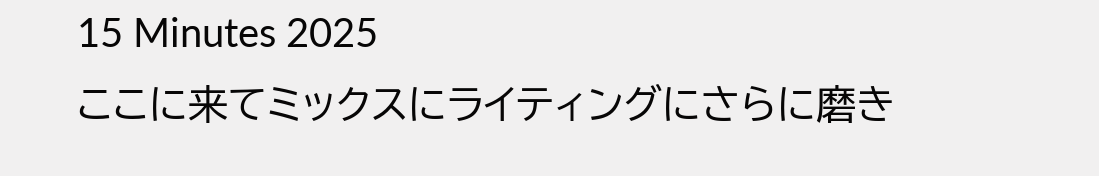15 Minutes 2025
ここに来てミックスにライティングにさらに磨き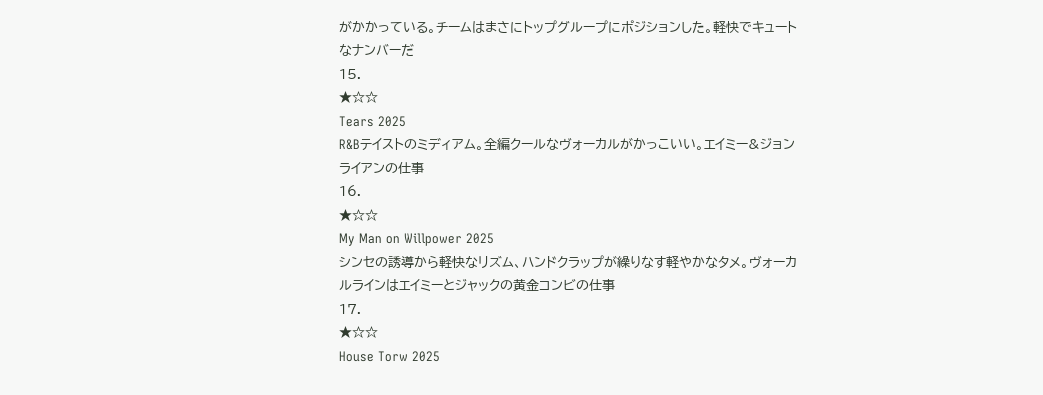がかかっている。チームはまさにトップグループにポジションした。軽快でキュートなナンバーだ
15.
★☆☆
Tears 2025
R&Bテイストのミディアム。全編クールなヴォーカルがかっこいい。エイミー&ジョンライアンの仕事
16.
★☆☆
My Man on Willpower 2025
シンセの誘導から軽快なリズム、ハンドクラップが繰りなす軽やかなタメ。ヴォーカルラインはエイミーとジャックの黄金コンビの仕事
17.
★☆☆
House Torw 2025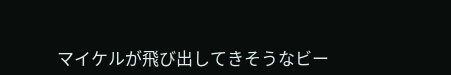マイケルが飛び出してきそうなビー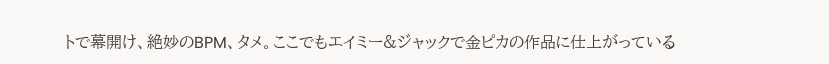トで幕開け、絶妙のBPM、タメ。ここでもエイミー&ジャックで金ピカの作品に仕上がっている